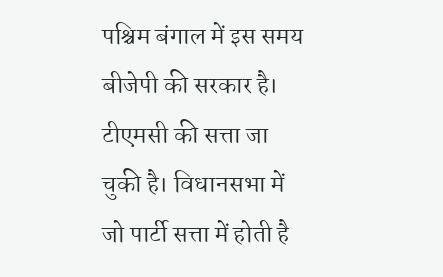पश्चिम बंगाल में इस समय बीजेपी की सरकार है। टीएमसी की सत्ता जा चुकी है। विधानसभा में जो पार्टी सत्ता में होती है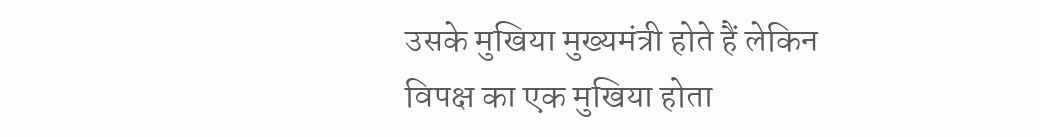उसके मुखिया मुख्यमंत्री होते हैं लेकिन विपक्ष का एक मुखिया होता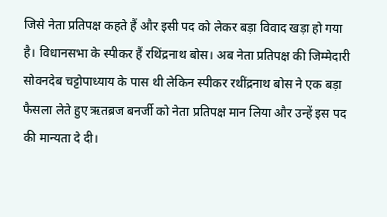जिसे नेता प्रतिपक्ष कहते हैं और इसी पद को लेकर बड़ा विवाद खड़ा हो गया है। विधानसभा के स्पीकर हैं रथिंद्रनाथ बोस। अब नेता प्रतिपक्ष की जिम्मेदारी सोवनदेब चट्टोपाध्याय के पास थी लेकिन स्पीकर रथींद्रनाथ बोस ने एक बड़ा फैसला लेते हुए ऋतब्रज बनर्जी को नेता प्रतिपक्ष मान लिया और उन्हें इस पद की मान्यता दे दी।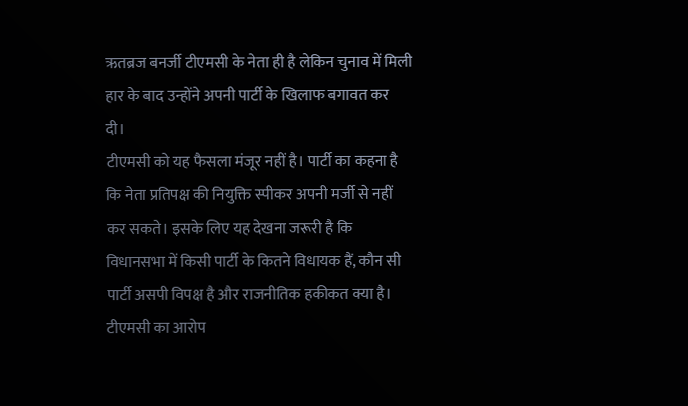ऋतब्रज बनर्जी टीएमसी के नेता ही है लेकिन चुनाव में मिली हार के बाद उन्होंने अपनी पार्टी के खिलाफ बगावत कर दी।
टीएमसी को यह फैसला मंजूर नहीं है। पार्टी का कहना है कि नेता प्रतिपक्ष की नियुक्ति स्पीकर अपनी मर्जी से नहीं कर सकते। इसके लिए यह देखना जरूरी है कि विधानसभा में किसी पार्टी के कितने विधायक हैं, कौन सी पार्टी असपी विपक्ष है और राजनीतिक हकीकत क्या है। टीएमसी का आरोप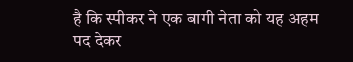है कि स्पीकर ने एक बागी नेता को यह अहम पद देकर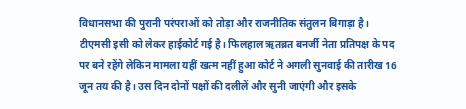विधानसभा की पुरानी परंपराओं को तोड़ा और राजनीतिक संतुलन बिगाड़ा है। टीएमसी इसी को लेकर हाईकोर्ट गई है। फिलहाल ऋतब्रत बनर्जी नेता प्रतिपक्ष के पद पर बने रहेंगे लेकिन मामला यहीं खत्म नहीं हुआ कोर्ट ने अगली सुनवाई की तारीख 16 जून तय की है। उस दिन दोनों पक्षों की दलीलें और सुनी जाएंगी और इसके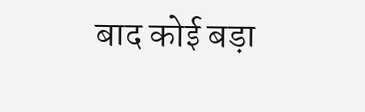बाद कोई बड़ा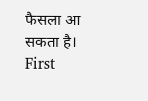फैसला आ सकता है। First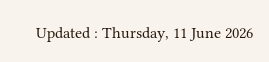Updated : Thursday, 11 June 2026